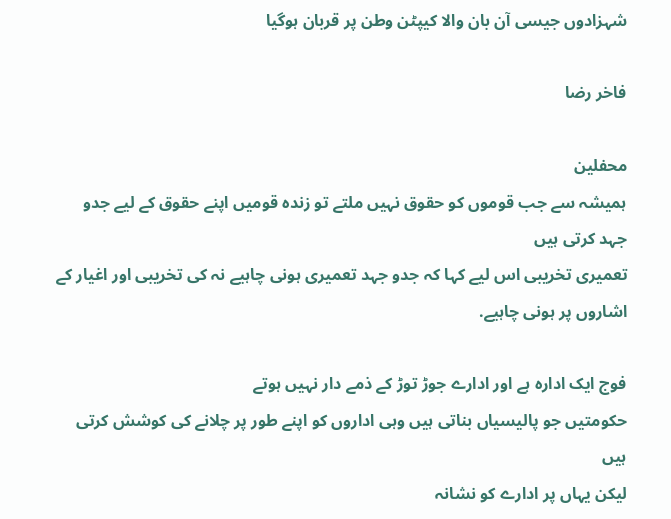شہزادوں جیسی آن بان والا کیپٹن وطن پر قربان ہوگیا

فاخر رضا

محفلین
ہمیشہ سے جب قوموں کو حقوق نہیں ملتے تو زندہ قومیں اپنے حقوق کے لیے جدو جہد کرتی ہیں
تعمیری تخریبی اس لیے کہا کہ جدو جہد تعمیری ہونی چاہیے نہ کی تخریبی اور اغیار کے اشاروں پر ہونی چاہیے.

فوج ایک ادارہ ہے اور ادارے جوڑ توڑ کے ذمے دار نہیں ہوتے
حکومتیں جو پالیسیاں بناتی ہیں وہی اداروں کو اپنے طور پر چلانے کی کوشش کرتی ہیں
لیکن یہاں پر ادارے کو نشانہ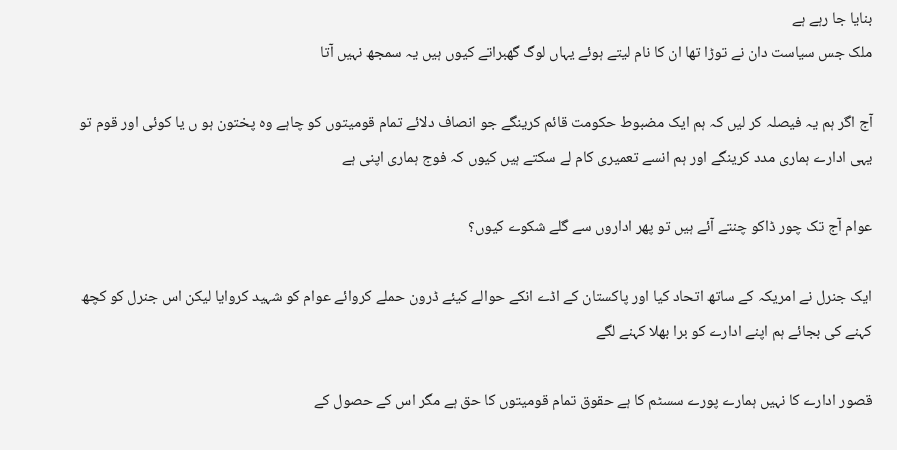بنایا جا رہے ہے
ملک جس سیاست دان نے توڑا تھا ان کا نام لیتے ہوئے یہاں لوگ گھبراتے کیوں ہیں یہ سمجھ نہیں آتا

آج اگر ہم یہ فیصلہ کر لیں کہ ہم ایک مضبوط حکومت قائم کرینگے جو انصاف دلائے تمام قومیتوں کو چاہے وہ پختون ہو ں یا کوئی اور قوم تو یہی ادارے ہماری مدد کرینگے اور ہم انسے تعمیری کام لے سکتے ہیں کیوں کہ فوج ہماری اپنی ہے

عوام آج تک چور ڈاکو چنتے آئے ہیں تو پھر اداروں سے گلے شکوے کیوں؟

ایک جنرل نے امریکہ کے ساتھ اتحاد کیا اور پاکستان کے اڈے انکے حوالے کیئے ڈرون حملے کروائے عوام کو شہید کروایا لیکن اس جنرل کو کچھ کہنے کی بجائے ہم اپنے ادارے کو برا بھلا کہنے لگے

قصور ادارے کا نہیں ہمارے پورے سسٹم کا ہے حقوق تمام قومیتوں کا حق ہے مگر اس کے حصول کے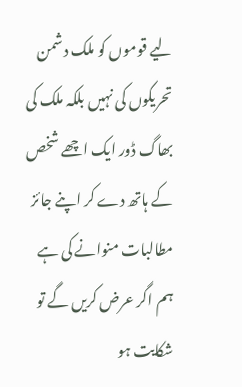لیے قوموں کو ملک دشمن تحریکوں کی نہیں بلکہ ملک کی بھاگ ڈور ایک اچھے شخص کے ہاتھ دے کر اپنے جائز مطالبات منوانے کی ہے
ہم اگر عرض کریں گے تو شکایت ہو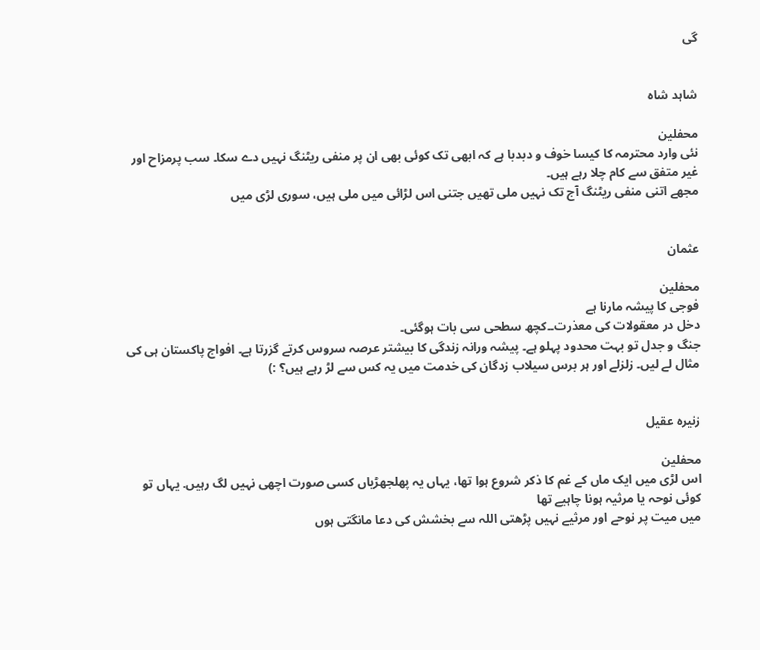گی


شاہد شاہ

محفلین
نئی وارد محترمہ کا کیسا خوف و دبدبا ہے کہ ابھی تک کوئی بھی ان پر منفی ریٹنگ نہیں دے سکا۔ سب پرمزاح اور غیر متفق سے کام چلا رہے ہیں۔
مجھے اتنی منفی ریٹنگ آج تک نہیں ملی تھیں جتنی اس لڑائی میں ملی ہیں، سوری لڑی میں


عثمان

محفلین
فوجی کا پیشہ مارنا ہے
دخل در معقولات کی معذرت۔۔کچھ سطحی سی بات ہوگئی۔
جنگ و جدل تو بہت محدود پہلو ہے۔ پیشہ ورانہ زندگی کا بیشتر عرصہ سروس کرتے گزرتا ہے۔ افواج پاکستان ہی کی مثال لے لیں۔ زلزلے اور ہر برس سیلاب زدگان کی خدمت میں یہ کس سے لڑ رہے ہیں؟ :)


زنیرہ عقیل

محفلین
اس لڑی میں ایک ماں کے غم کا ذکر شروع ہوا تھا، یہاں یہ پھلجھڑیاں کسی صورت اچھی نہیں لگ رہیں. یہاں تو کوئی نوحہ یا مرثیہ ہونا چاہیے تھا
میں میت پر نوحے اور مرثیے نہیں پڑھتی اللہ سے بخشش کی دعا مانگتی ہوں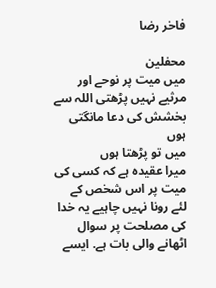فاخر رضا

محفلین
میں میت پر نوحے اور مرثیے نہیں پڑھتی اللہ سے بخشش کی دعا مانگتی ہوں
میں تو پڑھتا ہوں
میرا عقیدہ ہے کہ کسی کی میت پر اس شخص کے لئے رونا نہیں چاہیے یہ خدا کی مصلحت پر سوال اٹھانے والی بات ہے. ایسے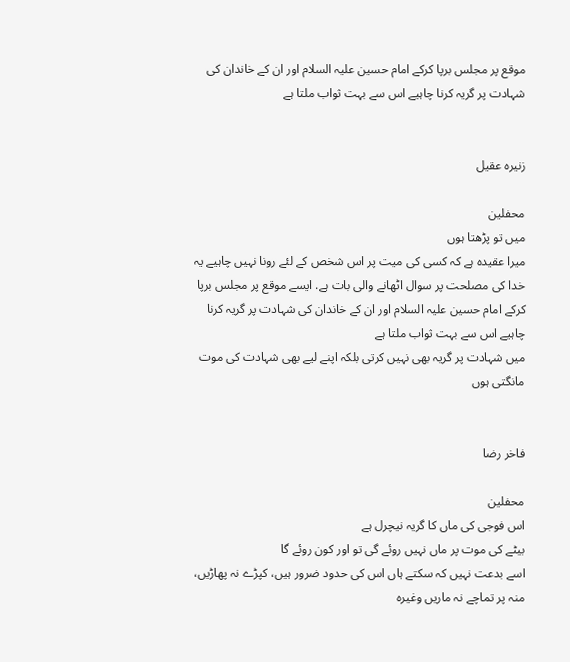موقع پر مجلس برپا کرکے امام حسین علیہ السلام اور ان کے خاندان کی شہادت پر گریہ کرنا چاہیے اس سے بہت ثواب ملتا ہے


زنیرہ عقیل

محفلین
میں تو پڑھتا ہوں
میرا عقیدہ ہے کہ کسی کی میت پر اس شخص کے لئے رونا نہیں چاہیے یہ خدا کی مصلحت پر سوال اٹھانے والی بات ہے. ایسے موقع پر مجلس برپا کرکے امام حسین علیہ السلام اور ان کے خاندان کی شہادت پر گریہ کرنا چاہیے اس سے بہت ثواب ملتا ہے
میں شہادت پر گریہ بھی نہیں کرتی بلکہ اپنے لیے بھی شہادت کی موت مانگتی ہوں


فاخر رضا

محفلین
اس فوجی کی ماں کا گریہ نیچرل ہے
بیٹے کی موت پر ماں نہیں روئے گی تو اور کون روئے گا
اسے بدعت نہیں کہ سکتے ہاں اس کی حدود ضرور ہیں، کپڑے نہ پھاڑیں، منہ پر تماچے نہ ماریں وغیرہ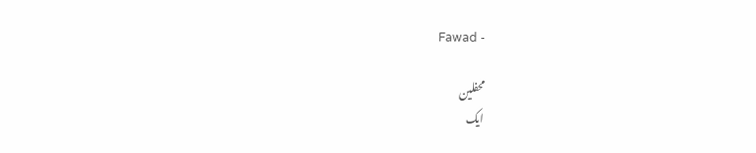Fawad -

محفلین
ایک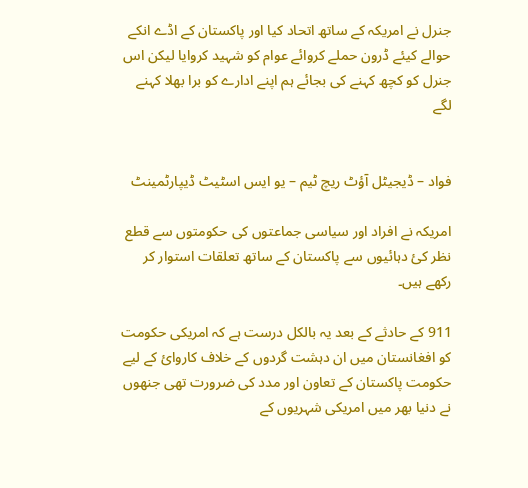جنرل نے امریکہ کے ساتھ اتحاد کیا اور پاکستان کے اڈے انکے حوالے کیئے ڈرون حملے کروائے عوام کو شہید کروایا لیکن اس جنرل کو کچھ کہنے کی بجائے ہم اپنے ادارے کو برا بھلا کہنے لگے


فواد – ڈيجيٹل آؤٹ ريچ ٹيم – يو ايس اسٹيٹ ڈيپارٹمينٹ

امريکہ نے افراد اور سياسی جماعتوں کی حکومتوں سے قطع نظر کئ دہائيوں سے پاکستان کے ساتھ تعلقات استوار کر رکھے ہيں۔

911 کے حادثے کے بعد يہ بالکل درست ہے کہ امريکی حکومت کو افغانستان ميں ان دہشت گردوں کے خلاف کاروائ کے لیے حکومت پاکستان کے تعاون اور مدد کی ضرورت تھی جنھوں نے دنيا بھر ميں امريکی شہريوں کے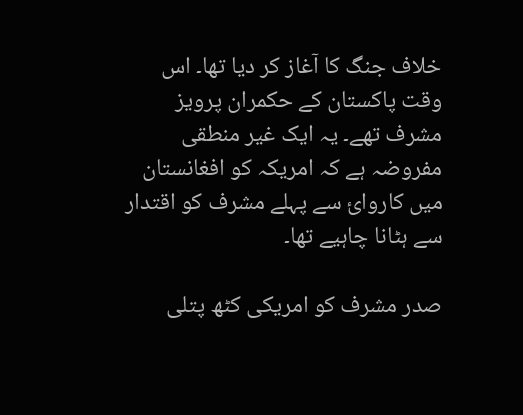خلاف جنگ کا آغاز کر ديا تھا۔ اس وقت پاکستان کے حکمران پرويز مشرف تھے۔ يہ ايک غير منطقی مفروضہ ہے کہ امريکہ کو افغانستان ميں کاروائ سے پہلے مشرف کو اقتدار سے ہٹانا چاہيے تھا۔

صدر مشرف کو امريکی کٹھ پتلی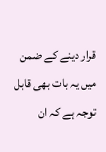قرار دينے کے ضمن ميں يہ بات بھی قابل توجہ ہے کہ ان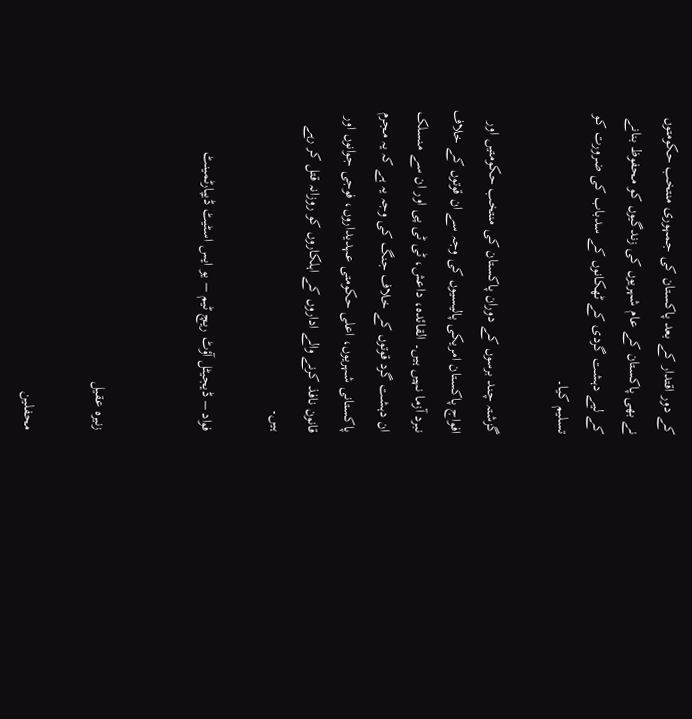کے دور اقتدار کے بعد پاکستان کی جمہوری منتخب حکومتوں نے بھی پاکستان کے عام شہريوں کی زندگيوں کو محفوظ بنانے کے ليے دہشت گردی کے ٹھکانوں کے سدباب کی ضرورت کو تسليم کيا۔

گزشتہ چند برسوں کے دوران پاکستان کی منتخب حکومتيں اور افواج پاکستان امريکی پاليسيوں کی وجہ سے ان قوتوں کے خلاف نبرد آزما نہيں ہیں۔ القائدہ، داعش، ٹی ٹی پی اور ان سے منسلک ان دہشت گرد قوتوں کے خلاف جنگ کی وجہ يہ ہے کہ يہ مجرم پاکستانی شہريوں، اعلی حکومتی عہديداروں، فوجی جوانوں اور قانون نافذ کرنے والے اداروں کے اہلکاروں کو روزانہ قتل کر رہے ہیں۔

فواد – ڈيجيٹل آؤٹ ريچ ٹيم – يو ايس اسٹيٹ ڈيپارٹمينٹ


زنیرہ عقیل

محفلین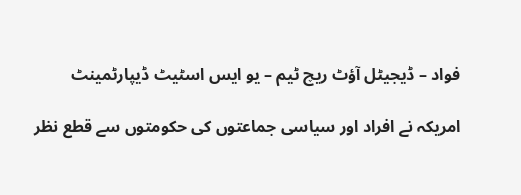فواد – ڈيجيٹل آؤٹ ريچ ٹيم – يو ايس اسٹيٹ ڈيپارٹمينٹ

امريکہ نے افراد اور سياسی جماعتوں کی حکومتوں سے قطع نظر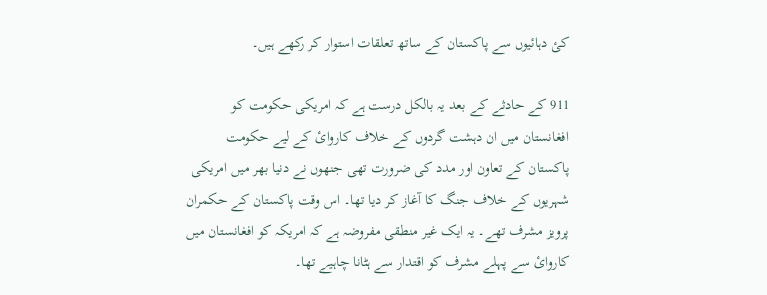کئ دہائيوں سے پاکستان کے ساتھ تعلقات استوار کر رکھے ہيں۔

911 کے حادثے کے بعد يہ بالکل درست ہے کہ امريکی حکومت کو افغانستان ميں ان دہشت گردوں کے خلاف کاروائ کے لیے حکومت پاکستان کے تعاون اور مدد کی ضرورت تھی جنھوں نے دنيا بھر ميں امريکی شہريوں کے خلاف جنگ کا آغاز کر ديا تھا۔ اس وقت پاکستان کے حکمران پرويز مشرف تھے۔ يہ ايک غير منطقی مفروضہ ہے کہ امريکہ کو افغانستان ميں کاروائ سے پہلے مشرف کو اقتدار سے ہٹانا چاہيے تھا۔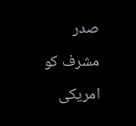صدر مشرف کو امريکی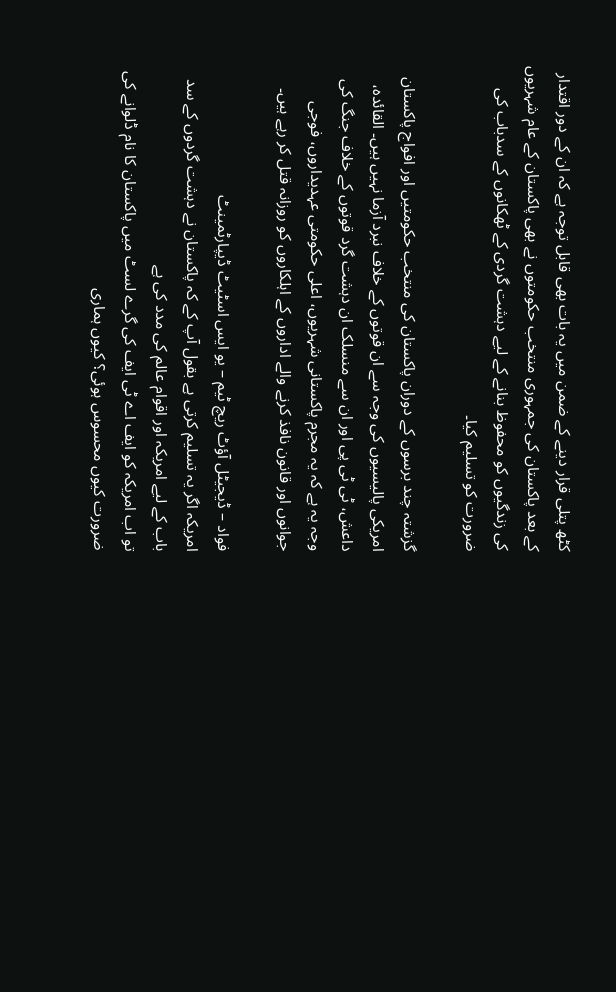کٹھ پتلی قرار دينے کے ضمن ميں يہ بات بھی قابل توجہ ہے کہ ان کے دور اقتدار کے بعد پاکستان کی جمہوری منتخب حکومتوں نے بھی پاکستان کے عام شہريوں کی زندگيوں کو محفوظ بنانے کے ليے دہشت گردی کے ٹھکانوں کے سدباب کی ضرورت کو تسليم کيا۔

گزشتہ چند برسوں کے دوران پاکستان کی منتخب حکومتيں اور افواج پاکستان امريکی پاليسيوں کی وجہ سے ان قوتوں کے خلاف نبرد آزما نہيں ہیں۔ القائدہ، داعش، ٹی ٹی پی اور ان سے منسلک ان دہشت گرد قوتوں کے خلاف جنگ کی وجہ يہ ہے کہ يہ مجرم پاکستانی شہريوں، اعلی حکومتی عہديداروں، فوجی جوانوں اور قانون نافذ کرنے والے اداروں کے اہلکاروں کو روزانہ قتل کر رہے ہیں۔

فواد – ڈيجيٹل آؤٹ ريچ ٹيم – يو ايس اسٹيٹ ڈيپارٹمينٹ
امریکہ اگر یہ تسلیم کرتی ہے بقول آپ کے کہ پاکستان نے دہشت گردوں کے سد باب کے لیے امریکہ اور اقوام عالم کی مدد کی ہے
تو اب امریکہ کو ایف اے ٹی ایف کی گرے لسٹ میں پاکستان کا نام ڈلوانے کی ضرورت کیوں محسوس ہوئی؟ کیوں ہماری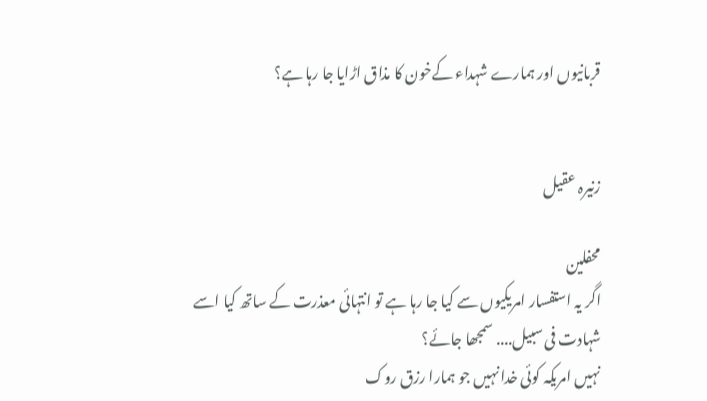قربانیوں اور ہمارے شہداء کےخون کا مذاق اڑایا جا رہا ہے؟


زنیرہ عقیل

محفلین
اگر یہ استفسار امریکیوں سے کیا جا رہا ہے تو انتہائی معذرت کے ساتھ کیا اسے شہادت فی سبیل.... سمجھا جائے؟
نہیں امریکہ کوئی خدا نہیں جو ہمارا رزق روک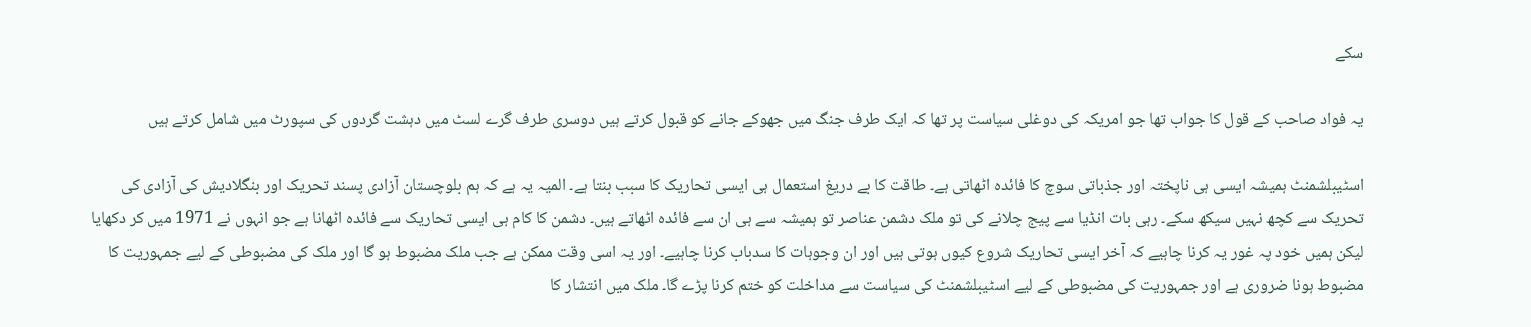سکے

یہ فواد صاحب کے قول کا جواب تھا جو امریکہ کی دوغلی سیاست پر تھا کہ ایک طرف جنگ میں جھوکے جانے کو قبول کرتے ہیں دوسری طرف گرے لسٹ میں دہشت گردوں کی سپورٹ میں شامل کرتے ہیں

اسٹیبلشمنٹ ہمیشہ ایسی ہی ناپختہ اور جذباتی سوچ کا فائدہ اٹھاتی ہے۔ طاقت کا بے دریغ استعمال ہی ایسی تحاریک کا سبب بنتا ہے۔ المیہ یہ ہے کہ ہم بلوچستان آزادی پسند تحریک اور بنگلادیش کی آزادی کی تحریک سے کچھ نہیں سیکھ سکے۔ رہی بات انڈیا سے پیج چلانے کی تو ملک دشمن عناصر تو ہمیشہ سے ہی ان سے فائدہ اٹھاتے ہیں۔ دشمن کا کام ہی ایسی تحاریک سے فائدہ اٹھانا ہے جو انہوں نے 1971 میں کر دکھایا لیکن ہمیں خود پہ غور یہ کرنا چاہیے کہ آخر ایسی تحاریک شروع کیوں ہوتی ہیں اور ان وجوہات کا سدباب کرنا چاہیے۔ اور یہ اسی وقت ممکن ہے جب ملک مضبوط ہو گا اور ملک کی مضبوطی کے لیے جمہوریت کا مضبوط ہونا ضروری ہے اور جمہوریت کی مضبوطی کے لیے اسٹیبلشمنٹ کی سیاست سے مداخلت کو ختم کرنا پڑے گا۔ ملک میں انتشار کا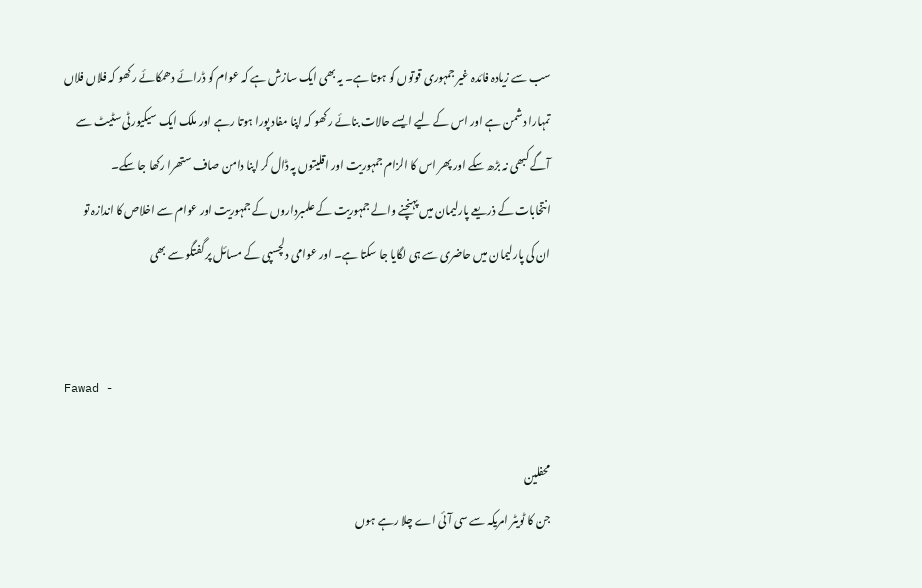سب سے زیادہ فائدہ غیر جمہوری قوتوں کو ہوتا ہے۔ یہ بھی ایک سازش ہے کہ عوام کو ڈرائے دھمکائے رکھو کہ فلاں فلاں تمہارا دشمن ہے اور اس کے لیے ایسے حالات بنائے رکھو کہ اپنا مفاد پورا ہوتا رہے اور ملک ایک سیکیورٹی سٹیٹ سے آگے کبھی نہ بڑھ سکے اور پھر اس کا الزام جمہوریت اور اقلیتوں پہ ڈال کر اپنا دامن صاف ستھرا رکھا جا سکے۔
انتخابات کے ذریعے پارلیمان میں پہنچنے والے جمہوریت کے علمبرداروں کے جمہوریت اور عوام سے اخلاص کا اندازہ تو ان کی پارلیمان میں حاضری سے ہی لگایا جا سکتا ہے۔ اور عوامی دلچسپی کے مسائل پر گفتگو سے بھی


Fawad -

محفلین
جن کا ٹویٹر امریکہ سے سی آئی اے چلا رہے ہوں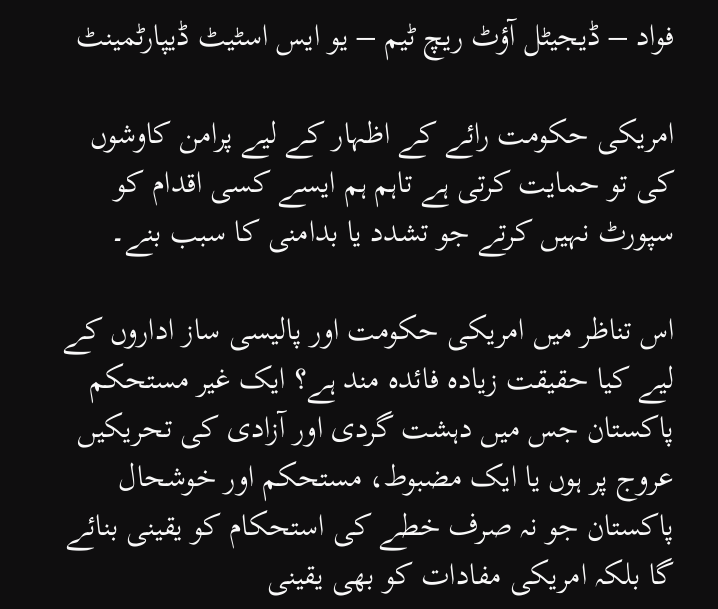فواد – ڈيجيٹل آؤٹ ريچ ٹيم – يو ايس اسٹيٹ ڈيپارٹمينٹ

امريکی حکومت رائے کے اظہار کے ليے پرامن کاوشوں کی تو حمايت کرتی ہے تاہم ہم ايسے کسی اقدام کو سپورٹ نہيں کرتے جو تشدد يا بدامنی کا سبب بنے۔

اس تناظر ميں امريکی حکومت اور پاليسی ساز اداروں کے ليے کيا حقيقت زيادہ فائدہ مند ہے؟ ايک غير مستحکم پاکستان جس ميں دہشت گردی اور آزادی کی تحريکيں عروج پر ہوں يا ايک مضبوط، مستحکم اور خوشحال پاکستان جو نہ صرف خطے کی استحکام کو يقينی بنائے گا بلکہ امريکی مفادات کو بھی يقينی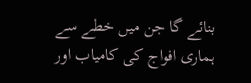بنائے گا جن ميں خطے سے ہماری افواج کی کامياب اور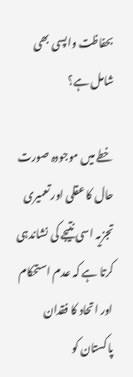بحفاظت واپسی بھی شامل ہے؟

خطے ميں موجودہ صورت حال کا عقلی اور تعميری تجزيہ اسی نتيجے کی نشاندہی کرتا ہے کہ عدم استحکام اور اتحاد کا فقدان پاکستان کو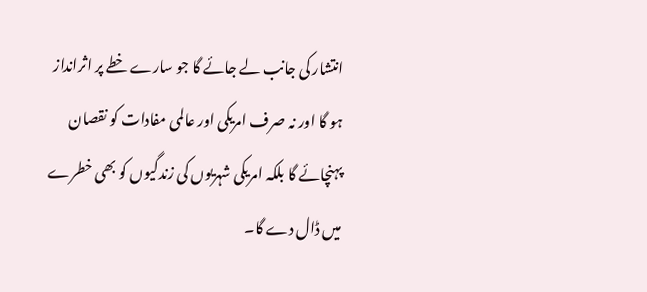انتشار کی جانب لے جائے گا جو سارے خطے پر اثرانداز ہو گا اور نہ صرف امريکی اور عالمی مفادات کو نقصان پہنچائے گا بلکہ امريکی شہريوں کی زندگيوں کو بھی خطرے ميں ڈال دے گا۔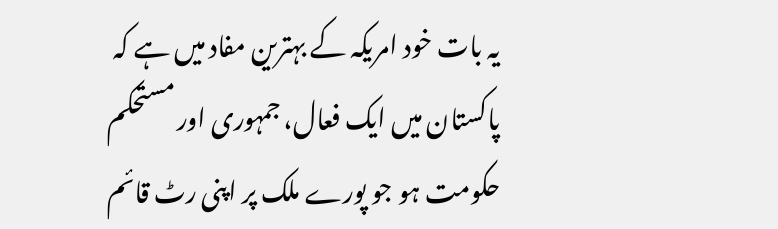يہ بات خود امريکہ کے بہترين مفاد ميں ہے کہ پاکستان ميں ايک فعال، جمہوری اور مستحکم حکومت ہو جو پورے ملک پر اپنی رٹ قائم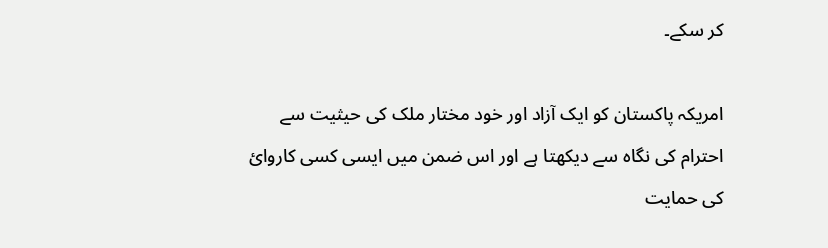کر سکے۔

امريکہ پاکستان کو ايک آزاد اور خود مختار ملک کی حيثيت سے احترام کی نگاہ سے ديکھتا ہے اور اس ضمن ميں ايسی کسی کاروائ کی حمايت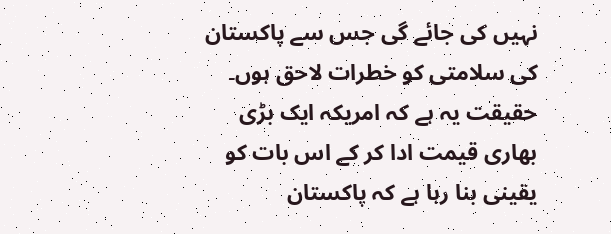نہيں کی جائے گی جس سے پاکستان کی سلامتی کو خطرات لاحق ہوں۔ حقیقت يہ ہے کہ امريکہ ايک بڑی بھاری قيمت ادا کر کے اس بات کو يقينی بنا رہا ہے کہ پاکستان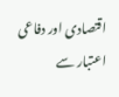اقتصادی اور دفاعی اعتبار سے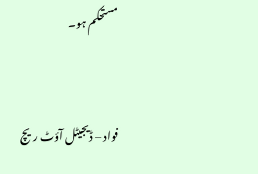مستحکم ہو۔


فواد – ڈيجيٹل آؤٹ ريچ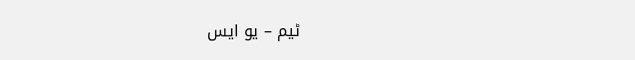ٹيم – يو ايس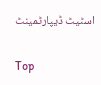اسٹيٹ ڈيپارٹمينٹ

Top